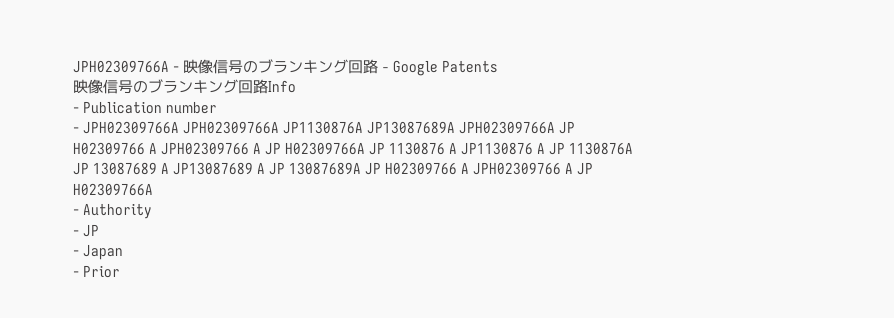JPH02309766A - 映像信号のブランキング回路 - Google Patents
映像信号のブランキング回路Info
- Publication number
- JPH02309766A JPH02309766A JP1130876A JP13087689A JPH02309766A JP H02309766 A JPH02309766 A JP H02309766A JP 1130876 A JP1130876 A JP 1130876A JP 13087689 A JP13087689 A JP 13087689A JP H02309766 A JPH02309766 A JP H02309766A
- Authority
- JP
- Japan
- Prior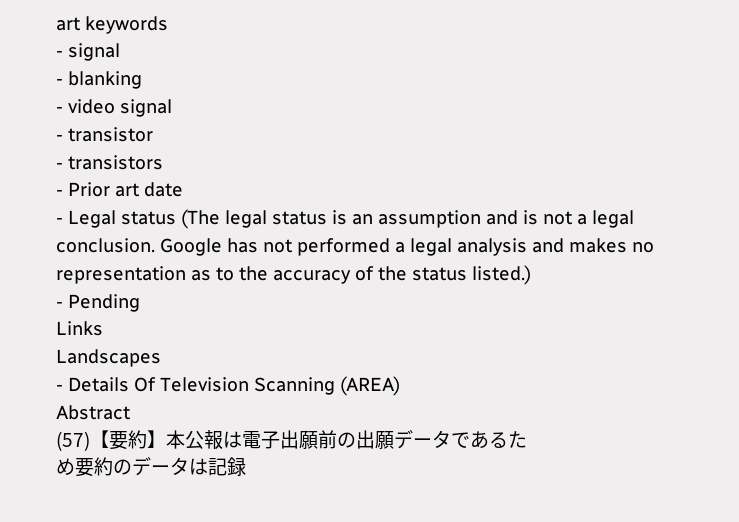art keywords
- signal
- blanking
- video signal
- transistor
- transistors
- Prior art date
- Legal status (The legal status is an assumption and is not a legal conclusion. Google has not performed a legal analysis and makes no representation as to the accuracy of the status listed.)
- Pending
Links
Landscapes
- Details Of Television Scanning (AREA)
Abstract
(57)【要約】本公報は電子出願前の出願データであるた
め要約のデータは記録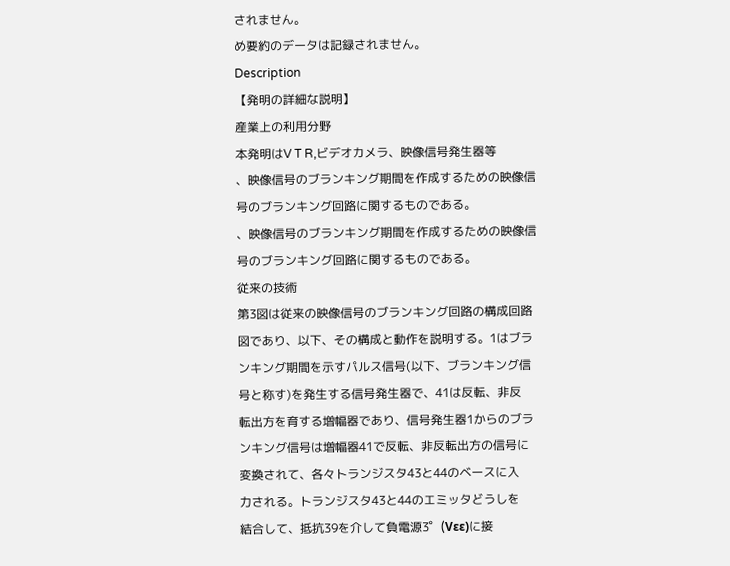されません。
め要約のデータは記録されません。
Description
【発明の詳細な説明】
産業上の利用分野
本発明はV T R,ビデオカメラ、映像信号発生器等
、映像信号のブランキング期間を作成するための映像信
号のブランキング回路に関するものである。
、映像信号のブランキング期間を作成するための映像信
号のブランキング回路に関するものである。
従来の技術
第3図は従来の映像信号のブランキング回路の構成回路
図であり、以下、その構成と動作を説明する。1はブラ
ンキング期間を示すパルス信号(以下、ブランキング信
号と称す)を発生する信号発生器で、41は反転、非反
転出方を育する増幅器であり、信号発生器1からのブラ
ンキング信号は増幅器41で反転、非反転出方の信号に
変換されて、各々トランジスタ43と44のベースに入
力される。トランジスタ43と44のエミッタどうしを
結合して、抵抗39を介して負電源3゜(Vεε)に接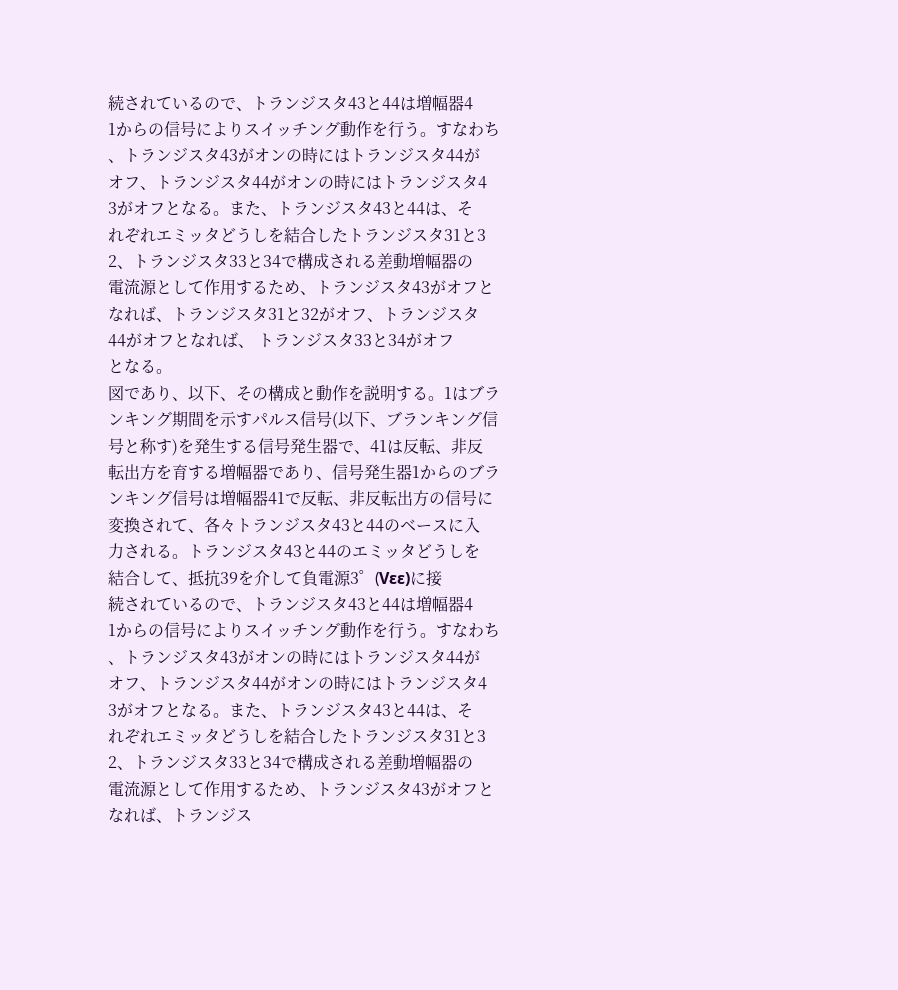続されているので、トランジスタ43と44は増幅器4
1からの信号によりスイッチング動作を行う。すなわち
、トランジスタ43がオンの時にはトランジスタ44が
オフ、トランジスタ44がオンの時にはトランジスタ4
3がオフとなる。また、トランジスタ43と44は、そ
れぞれエミッタどうしを結合したトランジスタ31と3
2、トランジスタ33と34で構成される差動増幅器の
電流源として作用するため、トランジスタ43がオフと
なれば、トランジスタ31と32がオフ、トランジスタ
44がオフとなれば、 トランジスタ33と34がオフ
となる。
図であり、以下、その構成と動作を説明する。1はブラ
ンキング期間を示すパルス信号(以下、ブランキング信
号と称す)を発生する信号発生器で、41は反転、非反
転出方を育する増幅器であり、信号発生器1からのブラ
ンキング信号は増幅器41で反転、非反転出方の信号に
変換されて、各々トランジスタ43と44のベースに入
力される。トランジスタ43と44のエミッタどうしを
結合して、抵抗39を介して負電源3゜(Vεε)に接
続されているので、トランジスタ43と44は増幅器4
1からの信号によりスイッチング動作を行う。すなわち
、トランジスタ43がオンの時にはトランジスタ44が
オフ、トランジスタ44がオンの時にはトランジスタ4
3がオフとなる。また、トランジスタ43と44は、そ
れぞれエミッタどうしを結合したトランジスタ31と3
2、トランジスタ33と34で構成される差動増幅器の
電流源として作用するため、トランジスタ43がオフと
なれば、トランジス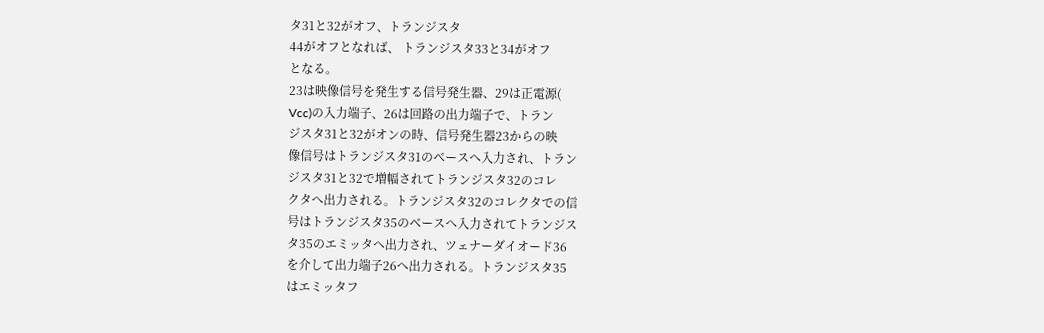タ31と32がオフ、トランジスタ
44がオフとなれば、 トランジスタ33と34がオフ
となる。
23は映像信号を発生する信号発生器、29は正電源(
Vcc)の入力端子、26は回路の出力端子で、トラン
ジスタ31と32がオンの時、信号発生器23からの映
像信号はトランジスタ31のベースへ入力され、トラン
ジスタ31と32で増幅されてトランジスタ32のコレ
クタへ出力される。トランジスタ32のコレクタでの信
号はトランジスタ35のベースへ入力されてトランジス
タ35のエミッタへ出力され、ツェナーダイオード36
を介して出力端子26へ出力される。トランジスタ35
はエミッタフ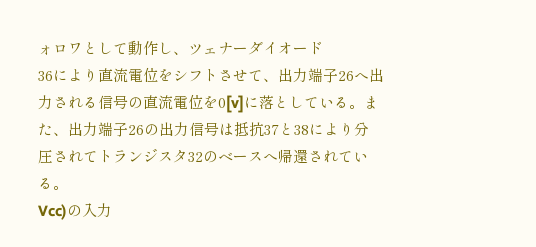ォロワとして動作し、ツェナーダイオード
36により直流電位をシフトさせて、出力端子26へ出
力される信号の直流電位を0[v]に落としている。ま
た、出力端子26の出力信号は抵抗37と38により分
圧されてトランジスタ32のベースへ帰還されている。
Vcc)の入力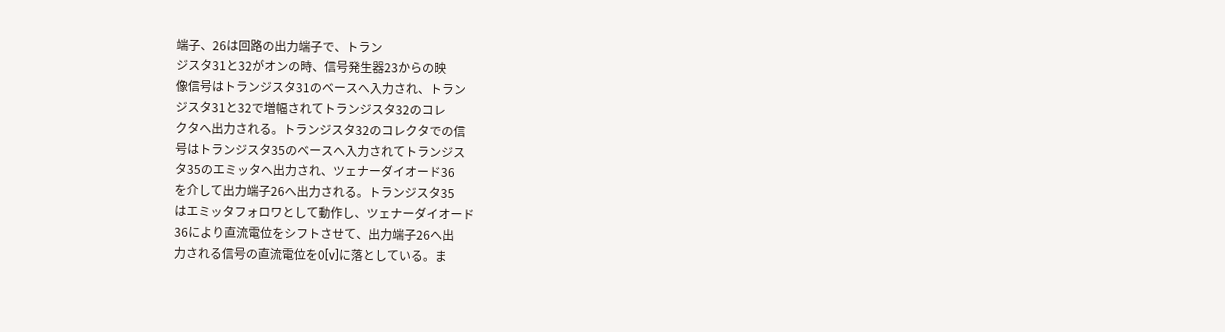端子、26は回路の出力端子で、トラン
ジスタ31と32がオンの時、信号発生器23からの映
像信号はトランジスタ31のベースへ入力され、トラン
ジスタ31と32で増幅されてトランジスタ32のコレ
クタへ出力される。トランジスタ32のコレクタでの信
号はトランジスタ35のベースへ入力されてトランジス
タ35のエミッタへ出力され、ツェナーダイオード36
を介して出力端子26へ出力される。トランジスタ35
はエミッタフォロワとして動作し、ツェナーダイオード
36により直流電位をシフトさせて、出力端子26へ出
力される信号の直流電位を0[v]に落としている。ま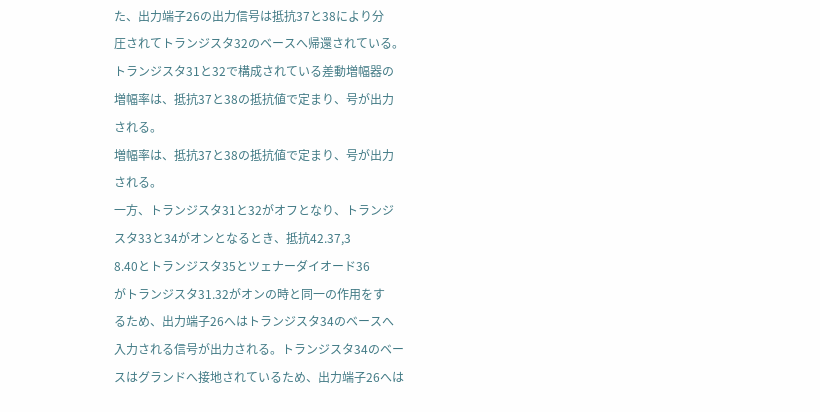た、出力端子26の出力信号は抵抗37と38により分
圧されてトランジスタ32のベースへ帰還されている。
トランジスタ31と32で構成されている差動増幅器の
増幅率は、抵抗37と38の抵抗値で定まり、号が出力
される。
増幅率は、抵抗37と38の抵抗値で定まり、号が出力
される。
一方、トランジスタ31と32がオフとなり、トランジ
スタ33と34がオンとなるとき、抵抗42.37,3
8.40とトランジスタ35とツェナーダイオード36
がトランジスタ31.32がオンの時と同一の作用をす
るため、出力端子26へはトランジスタ34のベースへ
入力される信号が出力される。トランジスタ34のベー
スはグランドへ接地されているため、出力端子26へは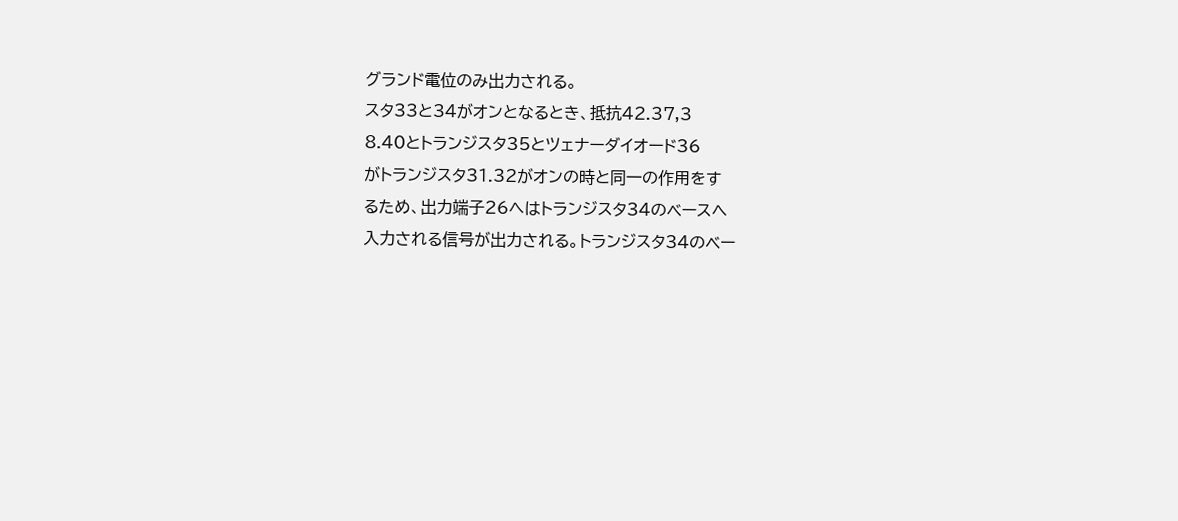グランド電位のみ出力される。
スタ33と34がオンとなるとき、抵抗42.37,3
8.40とトランジスタ35とツェナーダイオード36
がトランジスタ31.32がオンの時と同一の作用をす
るため、出力端子26へはトランジスタ34のベースへ
入力される信号が出力される。トランジスタ34のベー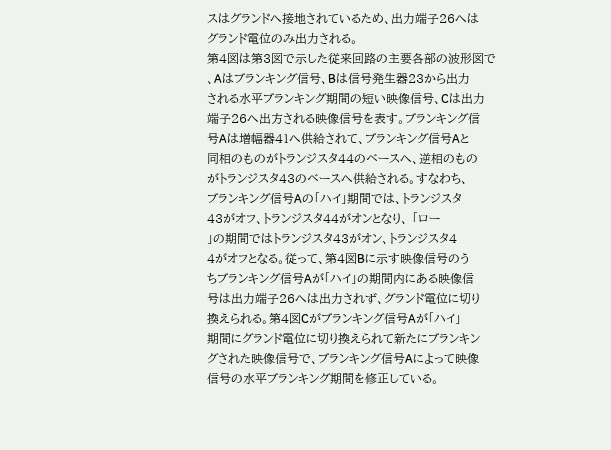スはグランドへ接地されているため、出力端子26へは
グランド電位のみ出力される。
第4図は第3図で示した従来回路の主要各部の波形図で
、Aはブランキング信号、Bは信号発生器23から出力
される水平ブランキング期間の短い映像信号、Cは出力
端子26へ出方される映像信号を表す。ブランキング信
号Aは増幅器41へ供給されて、ブランキング信号Aと
同相のものがトランジスタ44のベースへ、逆相のもの
がトランジスタ43のベースへ供給される。すなわち、
ブランキング信号Aの「ハイ」期間では、トランジスタ
43がオフ、トランジスタ44がオンとなり、 「ロー
」の期間ではトランジスタ43がオン、トランジスタ4
4がオフとなる。従って、第4図Bに示す映像信号のう
ちブランキング信号Aが「ハイ」の期間内にある映像信
号は出力端子26へは出力されず、グランド電位に切り
換えられる。第4図Cがブランキング信号Aが「ハイ」
期間にグランド電位に切り換えられて新たにブランキン
グされた映像信号で、ブランキング信号Aによって映像
信号の水平ブランキング期間を修正している。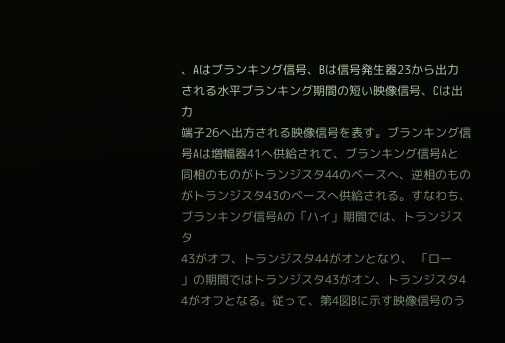、Aはブランキング信号、Bは信号発生器23から出力
される水平ブランキング期間の短い映像信号、Cは出力
端子26へ出方される映像信号を表す。ブランキング信
号Aは増幅器41へ供給されて、ブランキング信号Aと
同相のものがトランジスタ44のベースへ、逆相のもの
がトランジスタ43のベースへ供給される。すなわち、
ブランキング信号Aの「ハイ」期間では、トランジスタ
43がオフ、トランジスタ44がオンとなり、 「ロー
」の期間ではトランジスタ43がオン、トランジスタ4
4がオフとなる。従って、第4図Bに示す映像信号のう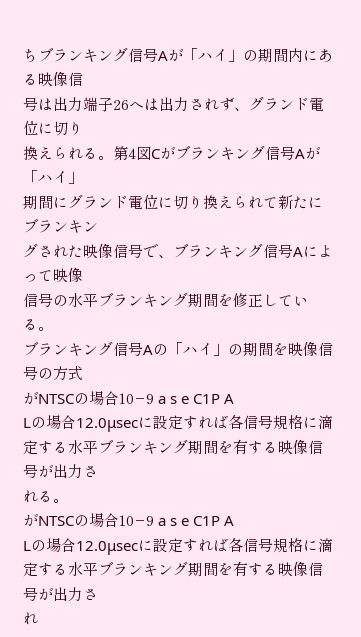ちブランキング信号Aが「ハイ」の期間内にある映像信
号は出力端子26へは出力されず、グランド電位に切り
換えられる。第4図Cがブランキング信号Aが「ハイ」
期間にグランド電位に切り換えられて新たにブランキン
グされた映像信号で、ブランキング信号Aによって映像
信号の水平ブランキング期間を修正している。
ブランキング信号Aの「ハイ」の期間を映像信号の方式
がNTSCの場合10−9 a s e C1P A
Lの場合12.0μsecに設定すれば各信号規格に滴
定する水平ブランキング期間を有する映像信号が出力さ
れる。
がNTSCの場合10−9 a s e C1P A
Lの場合12.0μsecに設定すれば各信号規格に滴
定する水平ブランキング期間を有する映像信号が出力さ
れ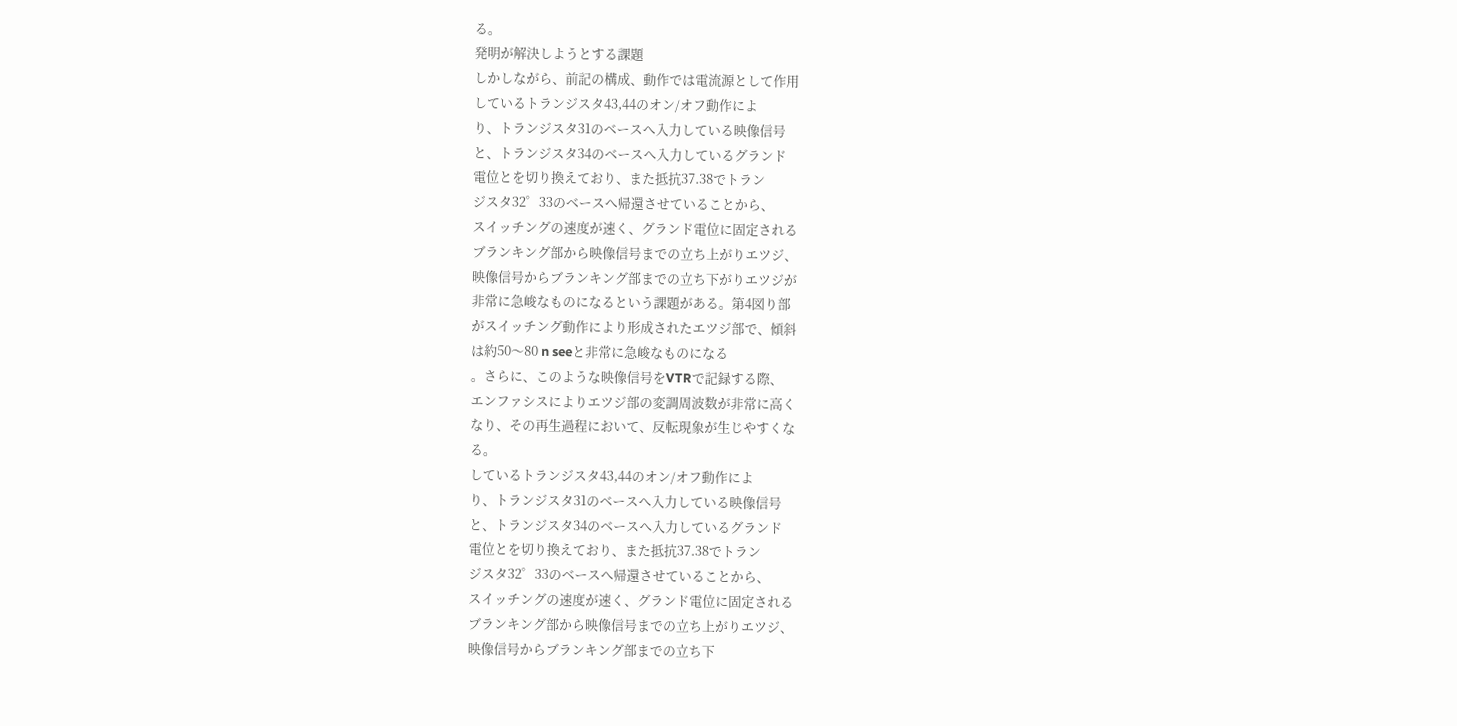る。
発明が解決しようとする課題
しかしながら、前記の構成、動作では電流源として作用
しているトランジスタ43,44のオン/オフ動作によ
り、トランジスタ31のベースへ入力している映像信号
と、トランジスタ34のベースへ入力しているグランド
電位とを切り換えており、また抵抗37.38でトラン
ジスタ32゜33のベースへ帰還させていることから、
スイッチングの速度が速く、グランド電位に固定される
ブランキング部から映像信号までの立ち上がりエツジ、
映像信号からブランキング部までの立ち下がりエツジが
非常に急峻なものになるという課題がある。第4図り部
がスイッチング動作により形成されたエツジ部で、傾斜
は約50〜80 n seeと非常に急峻なものになる
。さらに、このような映像信号をVTRで記録する際、
エンファシスによりエツジ部の変調周波数が非常に高く
なり、その再生過程において、反転現象が生じやすくな
る。
しているトランジスタ43,44のオン/オフ動作によ
り、トランジスタ31のベースへ入力している映像信号
と、トランジスタ34のベースへ入力しているグランド
電位とを切り換えており、また抵抗37.38でトラン
ジスタ32゜33のベースへ帰還させていることから、
スイッチングの速度が速く、グランド電位に固定される
ブランキング部から映像信号までの立ち上がりエツジ、
映像信号からブランキング部までの立ち下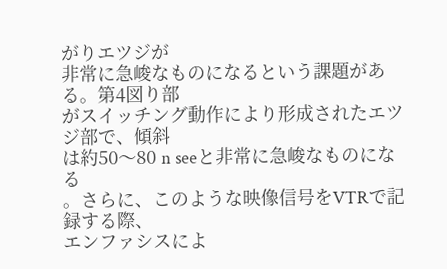がりエツジが
非常に急峻なものになるという課題がある。第4図り部
がスイッチング動作により形成されたエツジ部で、傾斜
は約50〜80 n seeと非常に急峻なものになる
。さらに、このような映像信号をVTRで記録する際、
エンファシスによ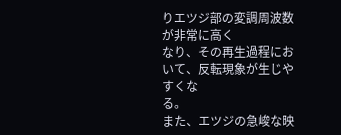りエツジ部の変調周波数が非常に高く
なり、その再生過程において、反転現象が生じやすくな
る。
また、エツジの急峻な映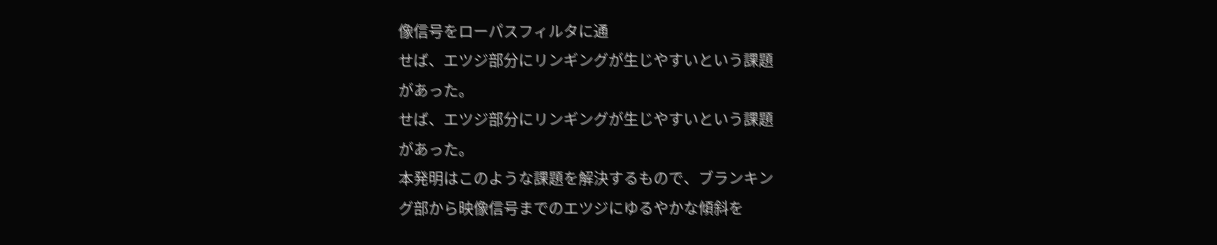像信号をローパスフィルタに通
せば、エツジ部分にリンギングが生じやすいという課題
があった。
せば、エツジ部分にリンギングが生じやすいという課題
があった。
本発明はこのような課題を解決するもので、ブランキン
グ部から映像信号までのエツジにゆるやかな傾斜を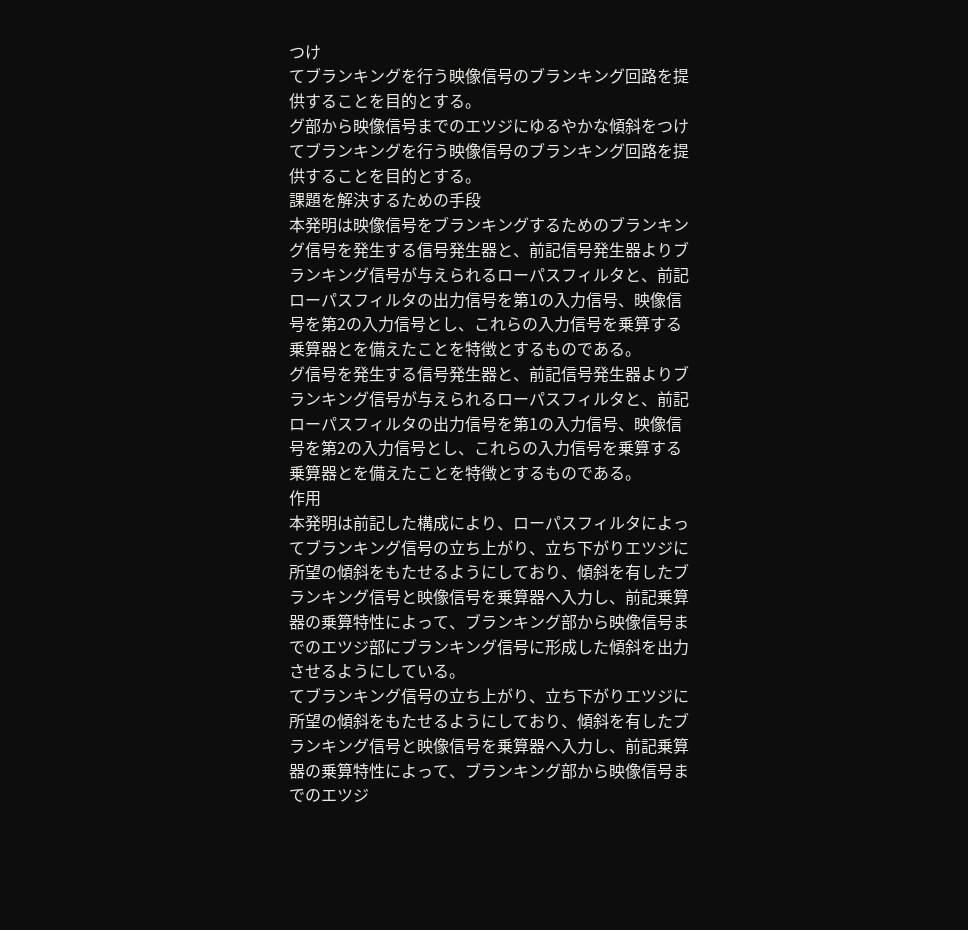つけ
てブランキングを行う映像信号のブランキング回路を提
供することを目的とする。
グ部から映像信号までのエツジにゆるやかな傾斜をつけ
てブランキングを行う映像信号のブランキング回路を提
供することを目的とする。
課題を解決するための手段
本発明は映像信号をブランキングするためのブランキン
グ信号を発生する信号発生器と、前記信号発生器よりブ
ランキング信号が与えられるローパスフィルタと、前記
ローパスフィルタの出力信号を第1の入力信号、映像信
号を第2の入力信号とし、これらの入力信号を乗算する
乗算器とを備えたことを特徴とするものである。
グ信号を発生する信号発生器と、前記信号発生器よりブ
ランキング信号が与えられるローパスフィルタと、前記
ローパスフィルタの出力信号を第1の入力信号、映像信
号を第2の入力信号とし、これらの入力信号を乗算する
乗算器とを備えたことを特徴とするものである。
作用
本発明は前記した構成により、ローパスフィルタによっ
てブランキング信号の立ち上がり、立ち下がりエツジに
所望の傾斜をもたせるようにしており、傾斜を有したブ
ランキング信号と映像信号を乗算器へ入力し、前記乗算
器の乗算特性によって、ブランキング部から映像信号ま
でのエツジ部にブランキング信号に形成した傾斜を出力
させるようにしている。
てブランキング信号の立ち上がり、立ち下がりエツジに
所望の傾斜をもたせるようにしており、傾斜を有したブ
ランキング信号と映像信号を乗算器へ入力し、前記乗算
器の乗算特性によって、ブランキング部から映像信号ま
でのエツジ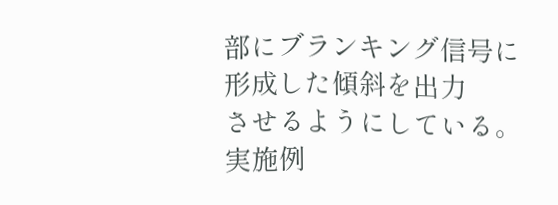部にブランキング信号に形成した傾斜を出力
させるようにしている。
実施例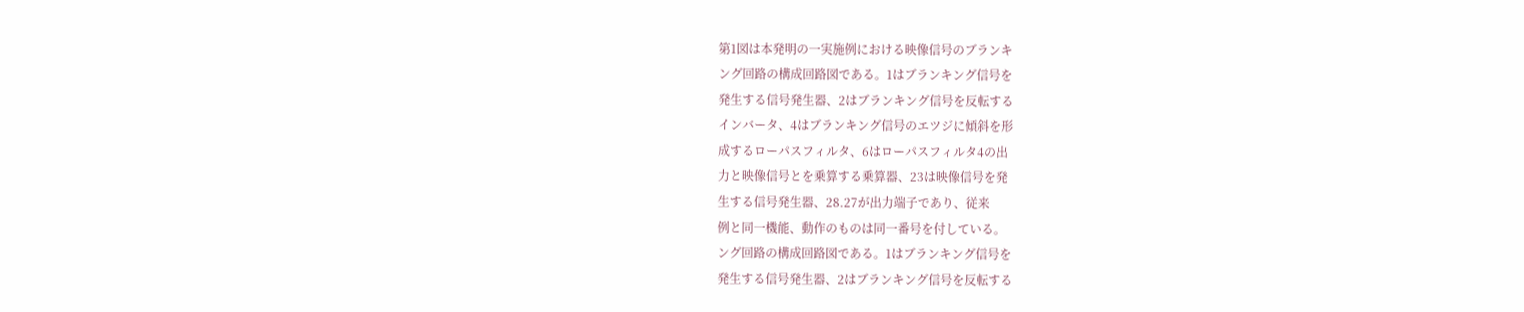第1図は本発明の一実施例における映像信号のブランキ
ング回路の構成回路図である。1はブランキング信号を
発生する信号発生器、2はブランキング信号を反転する
インバータ、4はブランキング信号のエツジに傾斜を形
成するローパスフィルタ、6はローパスフィルタ4の出
力と映像信号とを乗算する乗算器、23は映像信号を発
生する信号発生器、28.27が出力端子であり、従来
例と同一機能、動作のものは同一番号を付している。
ング回路の構成回路図である。1はブランキング信号を
発生する信号発生器、2はブランキング信号を反転する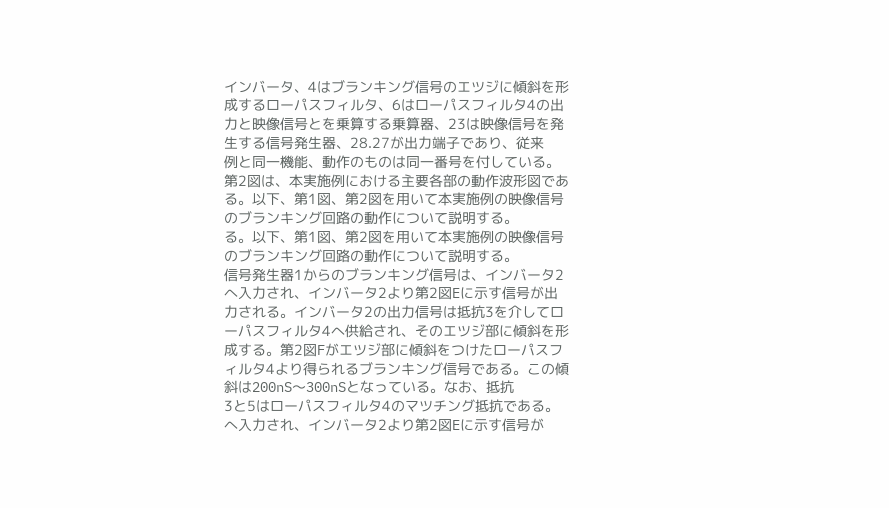インバータ、4はブランキング信号のエツジに傾斜を形
成するローパスフィルタ、6はローパスフィルタ4の出
力と映像信号とを乗算する乗算器、23は映像信号を発
生する信号発生器、28.27が出力端子であり、従来
例と同一機能、動作のものは同一番号を付している。
第2図は、本実施例における主要各部の動作波形図であ
る。以下、第1図、第2図を用いて本実施例の映像信号
のブランキング回路の動作について説明する。
る。以下、第1図、第2図を用いて本実施例の映像信号
のブランキング回路の動作について説明する。
信号発生器1からのブランキング信号は、インバータ2
へ入力され、インバータ2より第2図Eに示す信号が出
力される。インバータ2の出力信号は抵抗3を介してロ
ーパスフィルタ4へ供給され、そのエツジ部に傾斜を形
成する。第2図Fがエツジ部に傾斜をつけたローパスフ
ィルタ4より得られるブランキング信号である。この傾
斜は200nS〜300nSとなっている。なお、抵抗
3と5はローパスフィルタ4のマツチング抵抗である。
へ入力され、インバータ2より第2図Eに示す信号が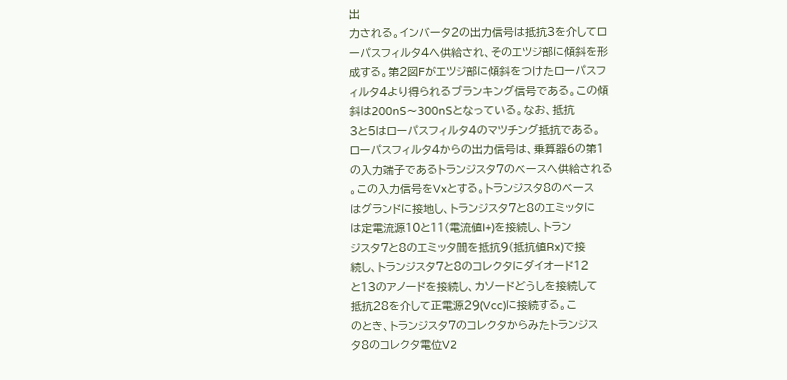出
力される。インバータ2の出力信号は抵抗3を介してロ
ーパスフィルタ4へ供給され、そのエツジ部に傾斜を形
成する。第2図Fがエツジ部に傾斜をつけたローパスフ
ィルタ4より得られるブランキング信号である。この傾
斜は200nS〜300nSとなっている。なお、抵抗
3と5はローパスフィルタ4のマツチング抵抗である。
ローパスフィルタ4からの出力信号は、乗算器6の第1
の入力端子であるトランジスタ7のベースへ供給される
。この入力信号をVxとする。トランジスタ8のベース
はグランドに接地し、トランジスタ7と8のエミッタに
は定電流源10と11(電流値I+)を接続し、トラン
ジスタ7と8のエミッタ間を抵抗9(抵抗値Rx)で接
続し、トランジスタ7と8のコレクタにダイオード12
と13のアノードを接続し、カソードどうしを接続して
抵抗28を介して正電源29(Vcc)に接続する。こ
のとき、トランジスタ7のコレクタからみたトランジス
タ8のコレクタ電位V2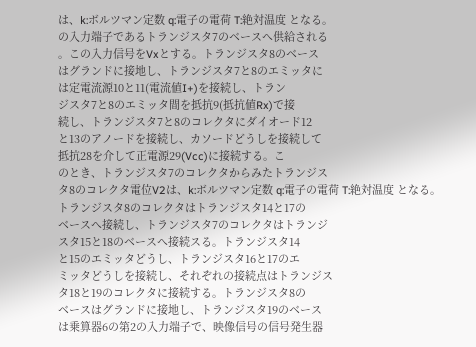は、k:ボルツマン定数 q:電子の電荷 T:絶対温度 となる。
の入力端子であるトランジスタ7のベースへ供給される
。この入力信号をVxとする。トランジスタ8のベース
はグランドに接地し、トランジスタ7と8のエミッタに
は定電流源10と11(電流値I+)を接続し、トラン
ジスタ7と8のエミッタ間を抵抗9(抵抗値Rx)で接
続し、トランジスタ7と8のコレクタにダイオード12
と13のアノードを接続し、カソードどうしを接続して
抵抗28を介して正電源29(Vcc)に接続する。こ
のとき、トランジスタ7のコレクタからみたトランジス
タ8のコレクタ電位V2は、k:ボルツマン定数 q:電子の電荷 T:絶対温度 となる。
トランジスタ8のコレクタはトランジスタ14と17の
ベースへ接続し、トランジスタ7のコレクタはトランジ
スタ15と18のベースへ接続スる。トランジスタ14
と15のエミッタどうし、トランジスタ16と17のエ
ミッタどうしを接続し、それぞれの接続点はトランジス
タ18と19のコレクタに接続する。トランジスタ8の
ベースはグランドに接地し、トランジスタ19のベース
は乗算器6の第2の入力端子で、映像信号の信号発生器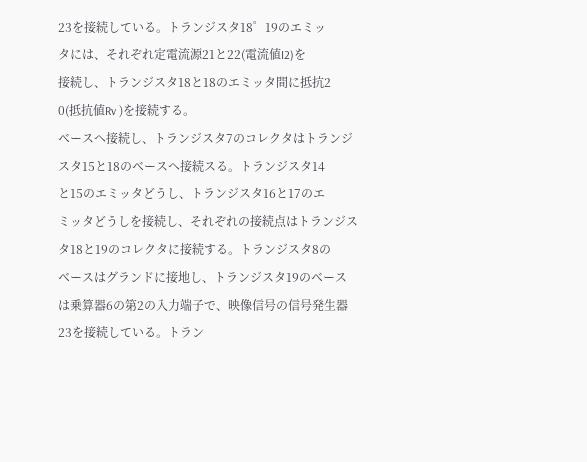23を接続している。トランジスタ18゜19のエミッ
タには、それぞれ定電流源21と22(電流値I2)を
接続し、トランジスタ18と18のエミッタ間に抵抗2
0(抵抗値Rv )を接続する。
ベースへ接続し、トランジスタ7のコレクタはトランジ
スタ15と18のベースへ接続スる。トランジスタ14
と15のエミッタどうし、トランジスタ16と17のエ
ミッタどうしを接続し、それぞれの接続点はトランジス
タ18と19のコレクタに接続する。トランジスタ8の
ベースはグランドに接地し、トランジスタ19のベース
は乗算器6の第2の入力端子で、映像信号の信号発生器
23を接続している。トラン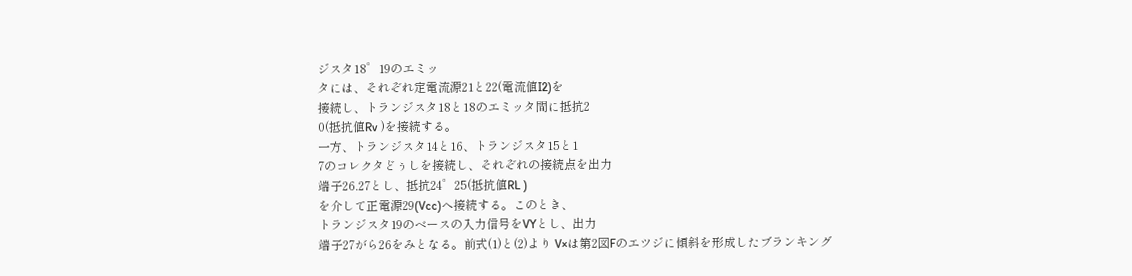ジスタ18゜19のエミッ
タには、それぞれ定電流源21と22(電流値I2)を
接続し、トランジスタ18と18のエミッタ間に抵抗2
0(抵抗値Rv )を接続する。
一方、トランジスタ14と16、トランジスタ15と1
7のコレクタどぅしを接続し、それぞれの接続点を出力
端子26.27とし、抵抗24゜25(抵抗値RL )
を介して正電源29(Vcc)へ接続する。このとき、
トランジスタ19のベースの入力信号をVYとし、出力
端子27がら26をみとなる。前式(1)と(2)より V×は第2図Fのエツジに傾斜を形成したブランキング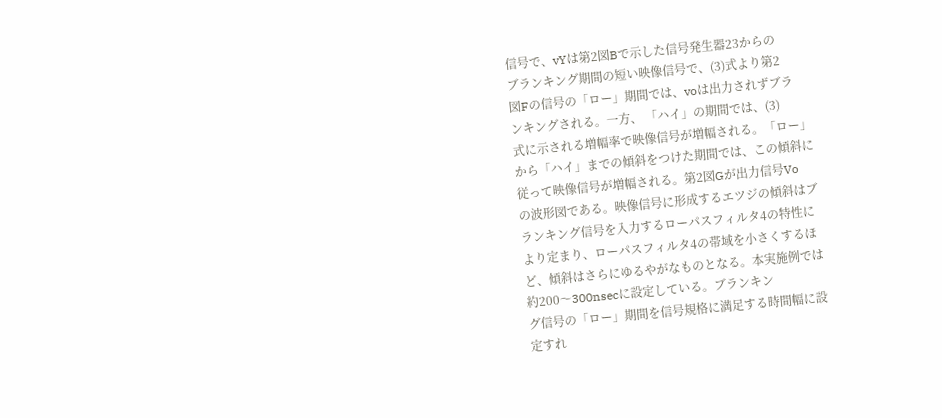信号で、vYは第2図Bで示した信号発生器23からの
ブランキング期間の短い映像信号で、(3)式より第2
図Fの信号の「ロー」期間では、voは出力されずブラ
ンキングされる。一方、 「ハイ」の期間では、(3)
式に示される増幅率で映像信号が増幅される。「ロー」
から「ハイ」までの傾斜をつけた期間では、この傾斜に
従って映像信号が増幅される。第2図Gが出力信号Vo
の波形図である。映像信号に形成するエツジの傾斜はブ
ランキング信号を入力するローパスフィルタ4の特性に
より定まり、ローパスフィルタ4の帯域を小さくするほ
ど、傾斜はさらにゆるやがなものとなる。本実施例では
約200〜300nsecに設定している。ブランキン
グ信号の「ロー」期間を信号規格に満足する時間幅に設
定すれ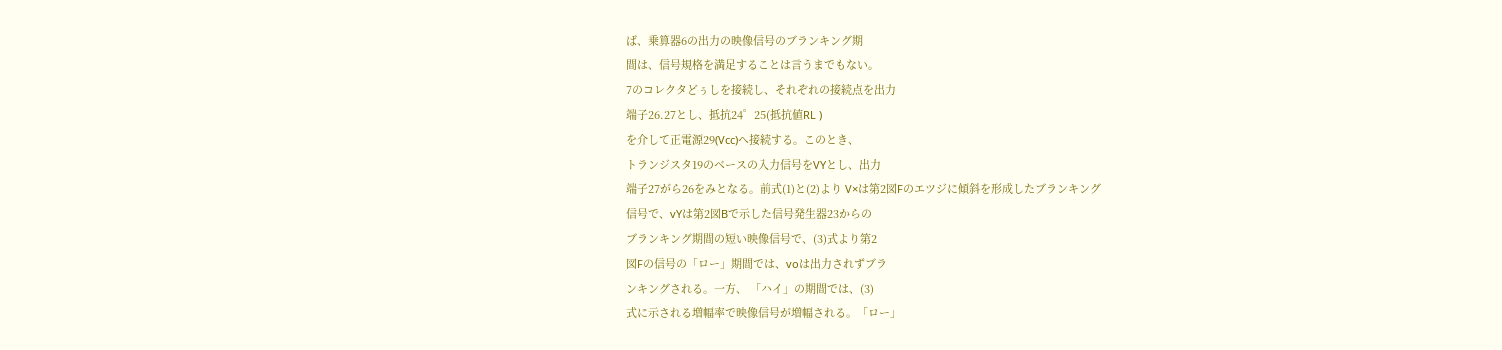ば、乗算器6の出力の映像信号のブランキング期
間は、信号規格を満足することは言うまでもない。
7のコレクタどぅしを接続し、それぞれの接続点を出力
端子26.27とし、抵抗24゜25(抵抗値RL )
を介して正電源29(Vcc)へ接続する。このとき、
トランジスタ19のベースの入力信号をVYとし、出力
端子27がら26をみとなる。前式(1)と(2)より V×は第2図Fのエツジに傾斜を形成したブランキング
信号で、vYは第2図Bで示した信号発生器23からの
ブランキング期間の短い映像信号で、(3)式より第2
図Fの信号の「ロー」期間では、voは出力されずブラ
ンキングされる。一方、 「ハイ」の期間では、(3)
式に示される増幅率で映像信号が増幅される。「ロー」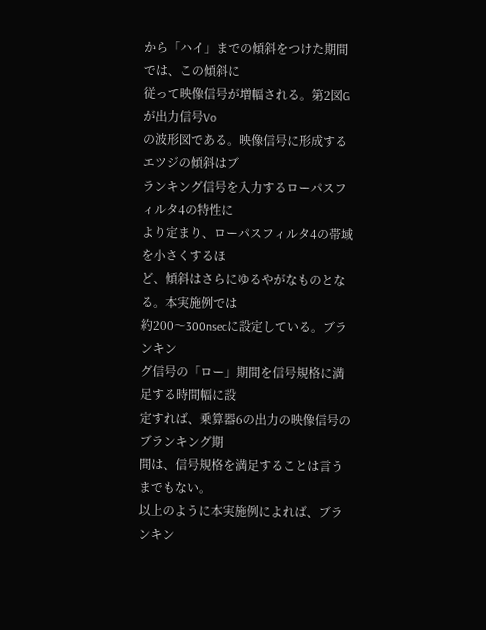から「ハイ」までの傾斜をつけた期間では、この傾斜に
従って映像信号が増幅される。第2図Gが出力信号Vo
の波形図である。映像信号に形成するエツジの傾斜はブ
ランキング信号を入力するローパスフィルタ4の特性に
より定まり、ローパスフィルタ4の帯域を小さくするほ
ど、傾斜はさらにゆるやがなものとなる。本実施例では
約200〜300nsecに設定している。ブランキン
グ信号の「ロー」期間を信号規格に満足する時間幅に設
定すれば、乗算器6の出力の映像信号のブランキング期
間は、信号規格を満足することは言うまでもない。
以上のように本実施例によれば、ブランキン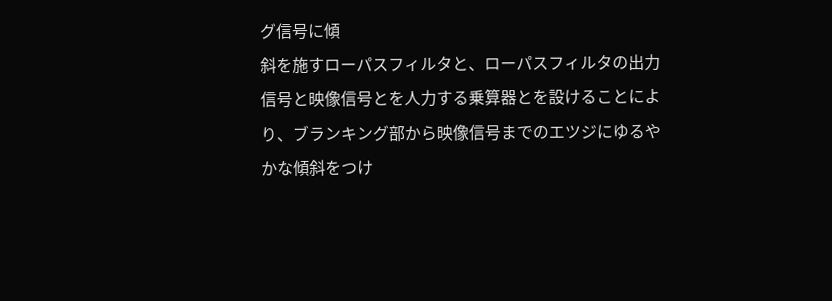グ信号に傾
斜を施すローパスフィルタと、ローパスフィルタの出力
信号と映像信号とを人力する乗算器とを設けることによ
り、ブランキング部から映像信号までのエツジにゆるや
かな傾斜をつけ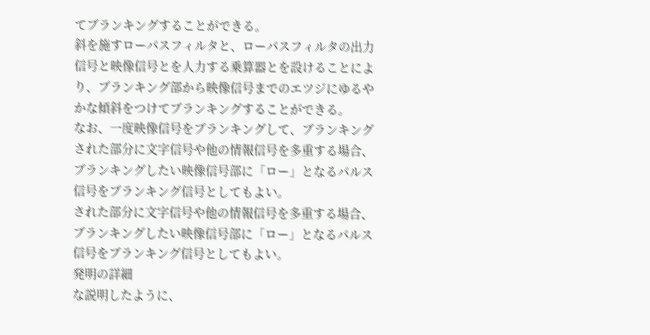てブランキングすることができる。
斜を施すローパスフィルタと、ローパスフィルタの出力
信号と映像信号とを人力する乗算器とを設けることによ
り、ブランキング部から映像信号までのエツジにゆるや
かな傾斜をつけてブランキングすることができる。
なお、一度映像信号をブランキングして、ブランキング
された部分に文字信号や他の情報信号を多重する場合、
ブランキングしたい映像信号部に「ロー」となるパルス
信号をブランキング信号としてもよい。
された部分に文字信号や他の情報信号を多重する場合、
ブランキングしたい映像信号部に「ロー」となるパルス
信号をブランキング信号としてもよい。
発明の詳細
な説明したように、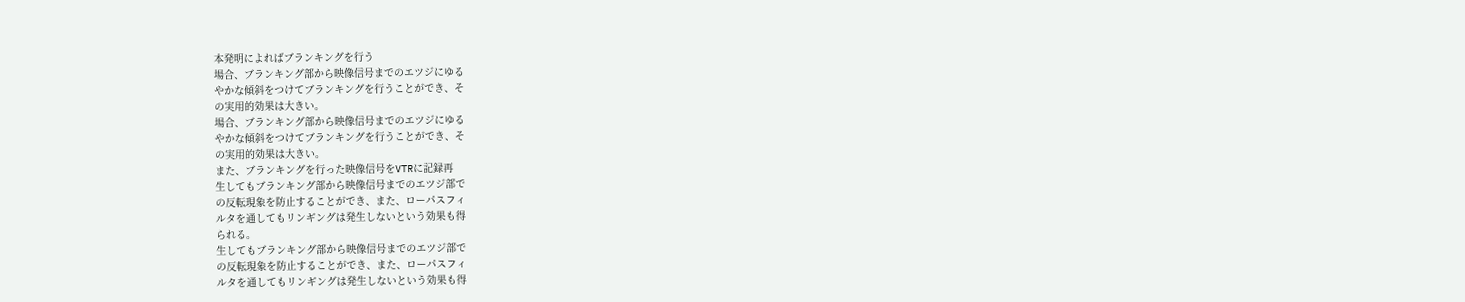本発明によればブランキングを行う
場合、ブランキング部から映像信号までのエツジにゆる
やかな傾斜をつけてブランキングを行うことができ、そ
の実用的効果は大きい。
場合、ブランキング部から映像信号までのエツジにゆる
やかな傾斜をつけてブランキングを行うことができ、そ
の実用的効果は大きい。
また、ブランキングを行った映像信号をVTRに記録再
生してもブランキング部から映像信号までのエツジ部で
の反転現象を防止することができ、また、ローパスフィ
ルタを通してもリンギングは発生しないという効果も得
られる。
生してもブランキング部から映像信号までのエツジ部で
の反転現象を防止することができ、また、ローパスフィ
ルタを通してもリンギングは発生しないという効果も得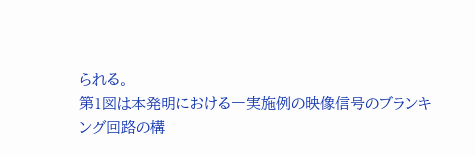られる。
第1図は本発明における一実施例の映像信号のブランキ
ング回路の構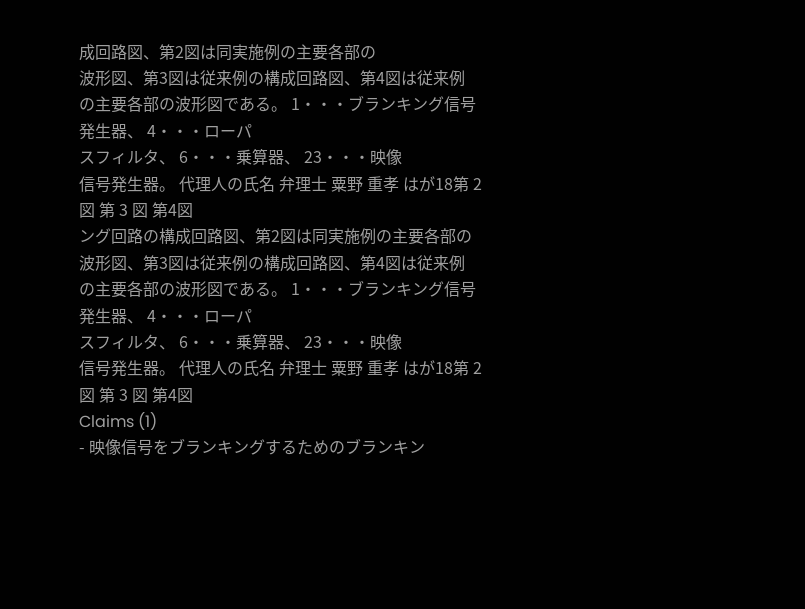成回路図、第2図は同実施例の主要各部の
波形図、第3図は従来例の構成回路図、第4図は従来例
の主要各部の波形図である。 1・・・ブランキング信号発生器、 4・・・ローパ
スフィルタ、 6・・・乗算器、 23・・・映像
信号発生器。 代理人の氏名 弁理士 粟野 重孝 はが18第 2
図 第 3 図 第4図
ング回路の構成回路図、第2図は同実施例の主要各部の
波形図、第3図は従来例の構成回路図、第4図は従来例
の主要各部の波形図である。 1・・・ブランキング信号発生器、 4・・・ローパ
スフィルタ、 6・・・乗算器、 23・・・映像
信号発生器。 代理人の氏名 弁理士 粟野 重孝 はが18第 2
図 第 3 図 第4図
Claims (1)
- 映像信号をブランキングするためのブランキン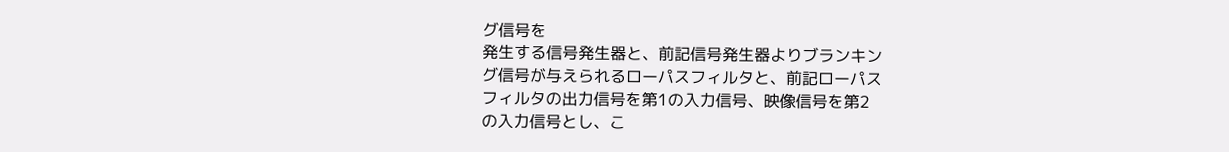グ信号を
発生する信号発生器と、前記信号発生器よりブランキン
グ信号が与えられるローパスフィルタと、前記ローパス
フィルタの出力信号を第1の入力信号、映像信号を第2
の入力信号とし、こ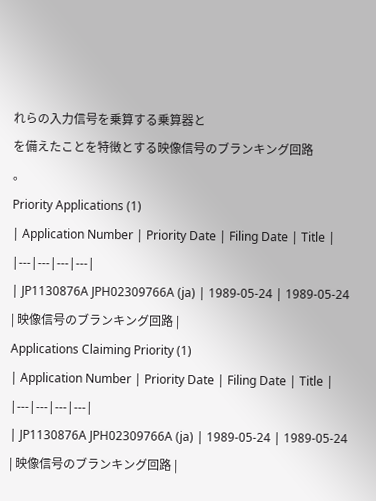れらの入力信号を乗算する乗算器と
を備えたことを特徴とする映像信号のブランキング回路
。
Priority Applications (1)
| Application Number | Priority Date | Filing Date | Title |
|---|---|---|---|
| JP1130876A JPH02309766A (ja) | 1989-05-24 | 1989-05-24 | 映像信号のブランキング回路 |
Applications Claiming Priority (1)
| Application Number | Priority Date | Filing Date | Title |
|---|---|---|---|
| JP1130876A JPH02309766A (ja) | 1989-05-24 | 1989-05-24 | 映像信号のブランキング回路 |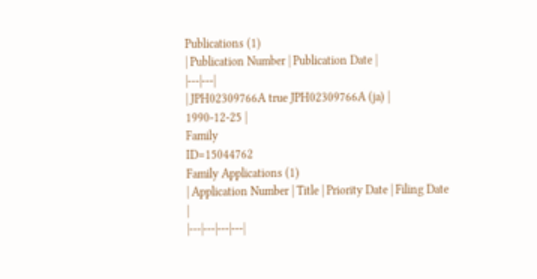Publications (1)
| Publication Number | Publication Date |
|---|---|
| JPH02309766A true JPH02309766A (ja) | 1990-12-25 |
Family
ID=15044762
Family Applications (1)
| Application Number | Title | Priority Date | Filing Date |
|---|---|---|---|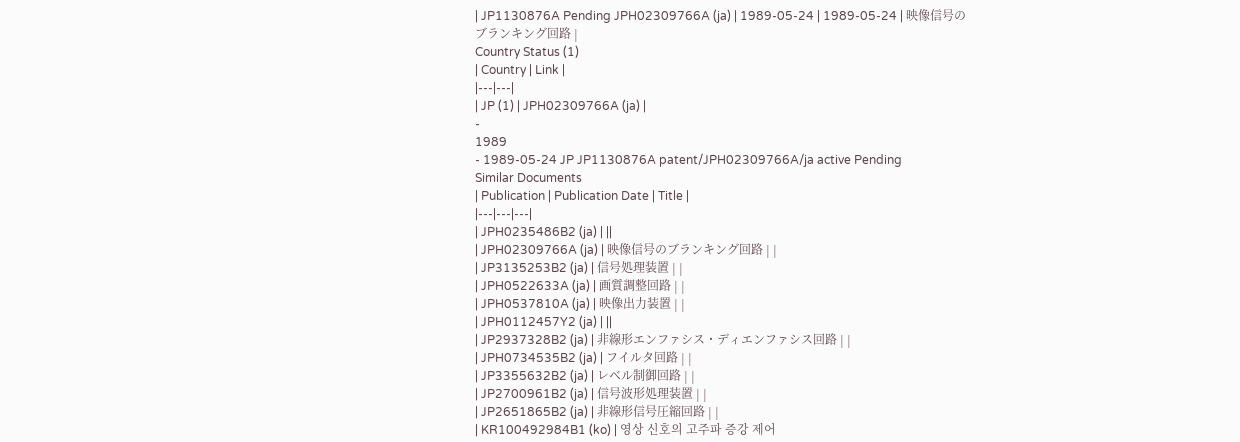| JP1130876A Pending JPH02309766A (ja) | 1989-05-24 | 1989-05-24 | 映像信号のブランキング回路 |
Country Status (1)
| Country | Link |
|---|---|
| JP (1) | JPH02309766A (ja) |
-
1989
- 1989-05-24 JP JP1130876A patent/JPH02309766A/ja active Pending
Similar Documents
| Publication | Publication Date | Title |
|---|---|---|
| JPH0235486B2 (ja) | ||
| JPH02309766A (ja) | 映像信号のブランキング回路 | |
| JP3135253B2 (ja) | 信号処理装置 | |
| JPH0522633A (ja) | 画質調整回路 | |
| JPH0537810A (ja) | 映像出力装置 | |
| JPH0112457Y2 (ja) | ||
| JP2937328B2 (ja) | 非線形エンファシス・ディエンファシス回路 | |
| JPH0734535B2 (ja) | フイルタ回路 | |
| JP3355632B2 (ja) | レベル制御回路 | |
| JP2700961B2 (ja) | 信号波形処理装置 | |
| JP2651865B2 (ja) | 非線形信号圧縮回路 | |
| KR100492984B1 (ko) | 영상 신호의 고주파 증강 제어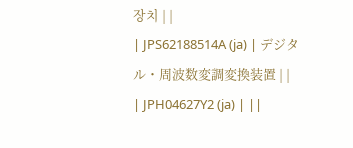장치 | |
| JPS62188514A (ja) | デジタル・周波数変調変換装置 | |
| JPH04627Y2 (ja) | ||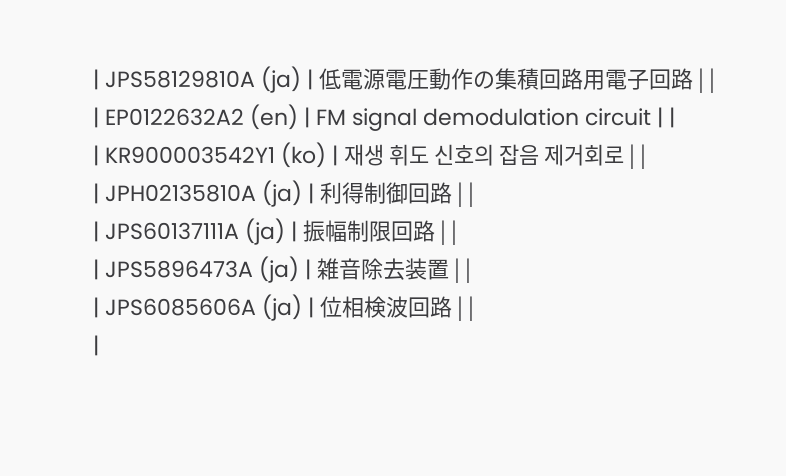| JPS58129810A (ja) | 低電源電圧動作の集積回路用電子回路 | |
| EP0122632A2 (en) | FM signal demodulation circuit | |
| KR900003542Y1 (ko) | 재생 휘도 신호의 잡음 제거회로 | |
| JPH02135810A (ja) | 利得制御回路 | |
| JPS60137111A (ja) | 振幅制限回路 | |
| JPS5896473A (ja) | 雑音除去装置 | |
| JPS6085606A (ja) | 位相検波回路 | |
|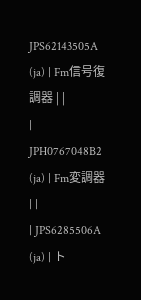JPS62143505A (ja) | Fm信号復調器 | |
| JPH0767048B2 (ja) | Fm変調器 | |
| JPS6285506A (ja) | ト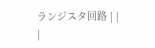ランジスタ回路 | |
|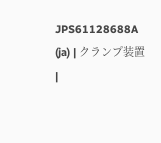JPS61128688A (ja) | クランプ装置 |